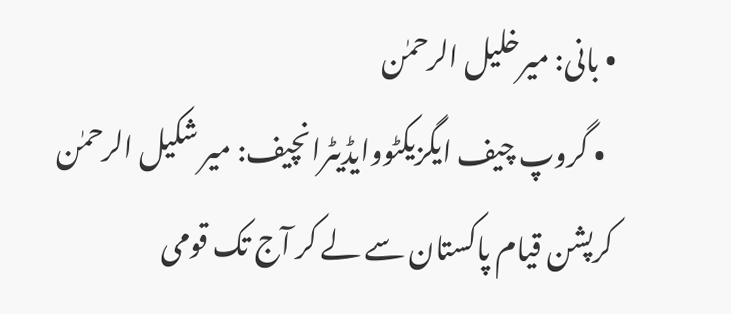• بانی: میرخلیل الرحمٰن
  • گروپ چیف ایگزیکٹووایڈیٹرانچیف: میر شکیل الرحمٰن
کرپشن قیام پاکستان سے لے کر آج تک قومی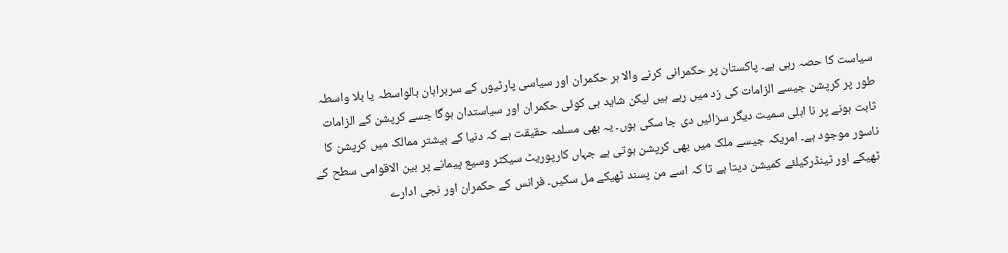سیاست کا حصہ رہی ہے۔ پاکستان پر حکمرانی کرنے والا ہر حکمران اور سیاسی پارٹیوں کے سربراہان بالواسطہ یا بلا واسطہ طور پر کرپشن جیسے الزامات کی زد میں رہے ہیں لیکن شاید ہی کوئی حکمران اور سیاستدان ہوگا جسے کرپشن کے الزامات ثابت ہونے پر نا اہلی سمیت دیگر سزائیں دی جا سکی ہوں۔ یہ بھی مسلمہ حقیقت ہے کہ دنیا کے بیشتر ممالک میں کرپشن کا ناسور موجود ہے۔ امریکہ جیسے ملک میں بھی کرپشن ہوتی ہے جہاں کارپوریٹ سیکٹر وسیع پیمانے پر بین الاقوامی سطح کے ٹھیکے اور ٹینڈرکیلئے کمیشن دیتا ہے تا کہ اسے من پسند ٹھیکے مل سکیں۔ فرانس کے حکمران اور نجی ادارے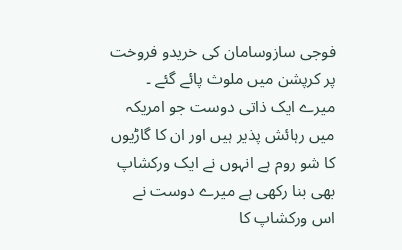فوجی سازوسامان کی خریدو فروخت پر کرپشن میں ملوث پائے گئے ۔ میرے ایک ذاتی دوست جو امریکہ میں رہائش پذیر ہیں اور ان کا گاڑیوں کا شو روم ہے انہوں نے ایک ورکشاپ بھی بنا رکھی ہے میرے دوست نے اس ورکشاپ کا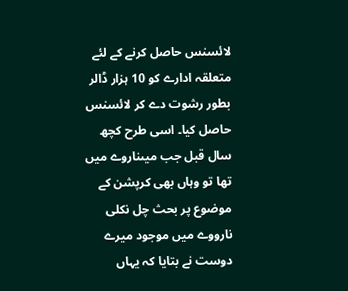لائسنس حاصل کرنے کے لئے متعلقہ ادارے کو 10 ہزار ڈالر بطور رشوت دے کر لائسنس حاصل کیا۔ اسی طرح کچھ سال قبل جب میںناروے میں تھا تو وہاں بھی کرپشن کے موضوع پر بحث چل نکلی نارووے میں موجود میرے دوست نے بتایا کہ یہاں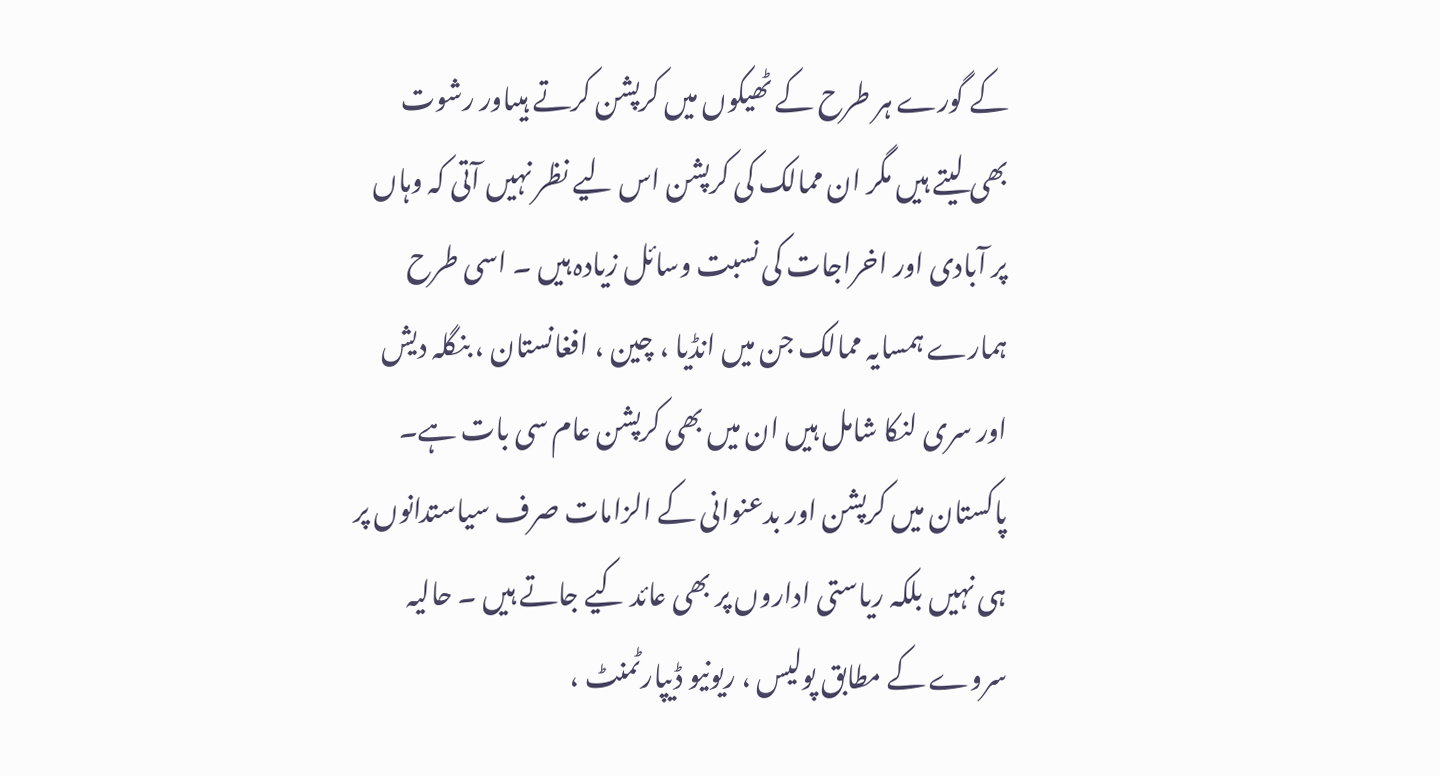کے گورے ہر طرح کے ٹھیکوں میں کرپشن کرتے ہیںاور رشوت بھی لیتے ہیں مگر ان ممالک کی کرپشن اس لیے نظر نہیں آتی کہ وہاں پر آبادی اور اخراجات کی نسبت وسائل زیادہ ہیں ۔ اسی طرح ہمارے ہمسایہ ممالک جن میں انڈیا ، چین ، افغانستان ، بنگلہ دیش اور سری لنکا شامل ہیں ان میں بھی کرپشن عام سی بات ہے۔ پاکستان میں کرپشن اور بدعنوانی کے الزامات صرف سیاستدانوں پر ہی نہیں بلکہ ریاستی اداروں پر بھی عائد کیے جاتے ہیں ۔ حالیہ سروے کے مطابق پولیس ، ریونیو ڈیپارٹمنٹ ،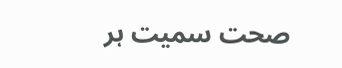صحت سمیت ہر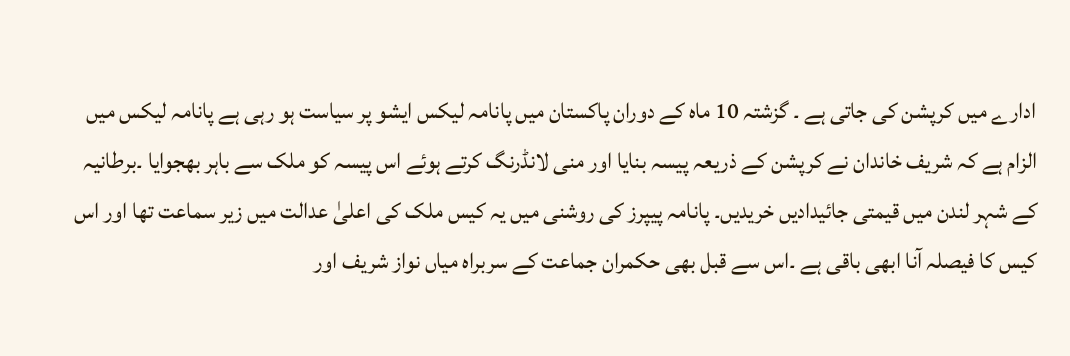ادارے میں کرپشن کی جاتی ہے ۔ گزشتہ 10 ماہ کے دوران پاکستان میں پانامہ لیکس ایشو پر سیاست ہو رہی ہے پانامہ لیکس میں الزام ہے کہ شریف خاندان نے کرپشن کے ذریعہ پیسہ بنایا اور منی لانڈرنگ کرتے ہوئے اس پیسہ کو ملک سے باہر بھجوایا ۔برطانیہ کے شہر لندن میں قیمتی جائیدادیں خریدیں۔ پانامہ پیپرز کی روشنی میں یہ کیس ملک کی اعلیٰ عدالت میں زیر سماعت تھا اور اس کیس کا فیصلہ آنا ابھی باقی ہے ۔اس سے قبل بھی حکمران جماعت کے سربراہ میاں نواز شریف اور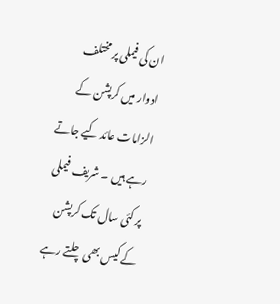ان کی فیملی پر مختلف ادوار میں کرپشن کے الزامات عائد کیے جاتے رہے ہیں ۔ شریف فیملی پر کئی سال تک کرپشن کے کیس بھی چلتے رہے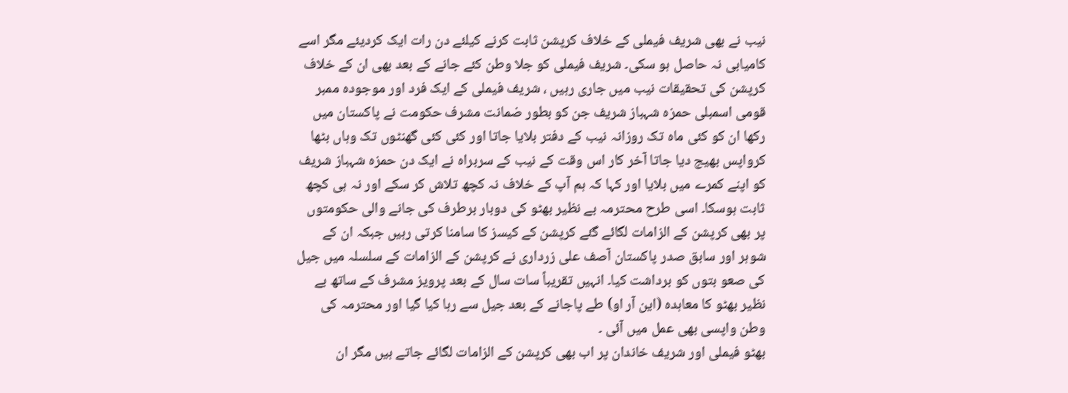نیب نے بھی شریف فیملی کے خلاف کرپشن ثابت کرنے کیلئے دن رات ایک کردیئے مگر اسے کامیابی نہ حاصل ہو سکی۔ شریف فیملی کو جلا وطن کئے جانے کے بعد بھی ان کے خلاف کرپشن کی تحقیقات نیب میں جاری رہیں ، شریف فیملی کے ایک فرد اور موجودہ ممبر قومی اسمبلی حمزہ شہباز شریف جن کو بطور ضمانت مشرف حکومت نے پاکستان میں رکھا ان کو کئی ماہ تک روزانہ نیب کے دفتر بلایا جاتا اور کئی کئی گھنٹوں تک وہاں بٹھا کرواپس بھیج دیا جاتا آخر کار اس وقت کے نیب کے سربراہ نے ایک دن حمزہ شہباز شریف کو اپنے کمرے میں بلایا اور کہا کہ ہم آپ کے خلاف نہ کچھ تلاش کر سکے اور نہ ہی کچھ ثابت ہوسکا۔ اسی طرح محترمہ بے نظیر بھٹو کی دوبار برطرف کی جانے والی حکومتوں پر بھی کرپشن کے الزامات لگائے گئے کرپشن کے کیسز کا سامنا کرتی رہیں جبکہ ان کے شوہر اور سابق صدر پاکستان آصف علی زرداری نے کرپشن کے الزامات کے سلسلہ میں جیل کی صعو بتوں کو برداشت کیا۔ انہیں تقریباً سات سال کے بعد پرویز مشرف کے ساتھ بے نظیر بھٹو کا معاہدہ (این آر او) طے پاجانے کے بعد جیل سے رہا کیا گیا اور محترمہ کی وطن واپسی بھی عمل میں آئی ۔
بھٹو فیملی اور شریف خاندان پر اب بھی کرپشن کے الزامات لگائے جاتے ہیں مگر ان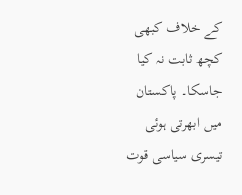کے خلاف کبھی کچھ ثابت نہ کیا جاسکا۔ پاکستان میں ابھرتی ہوئی تیسری سیاسی قوت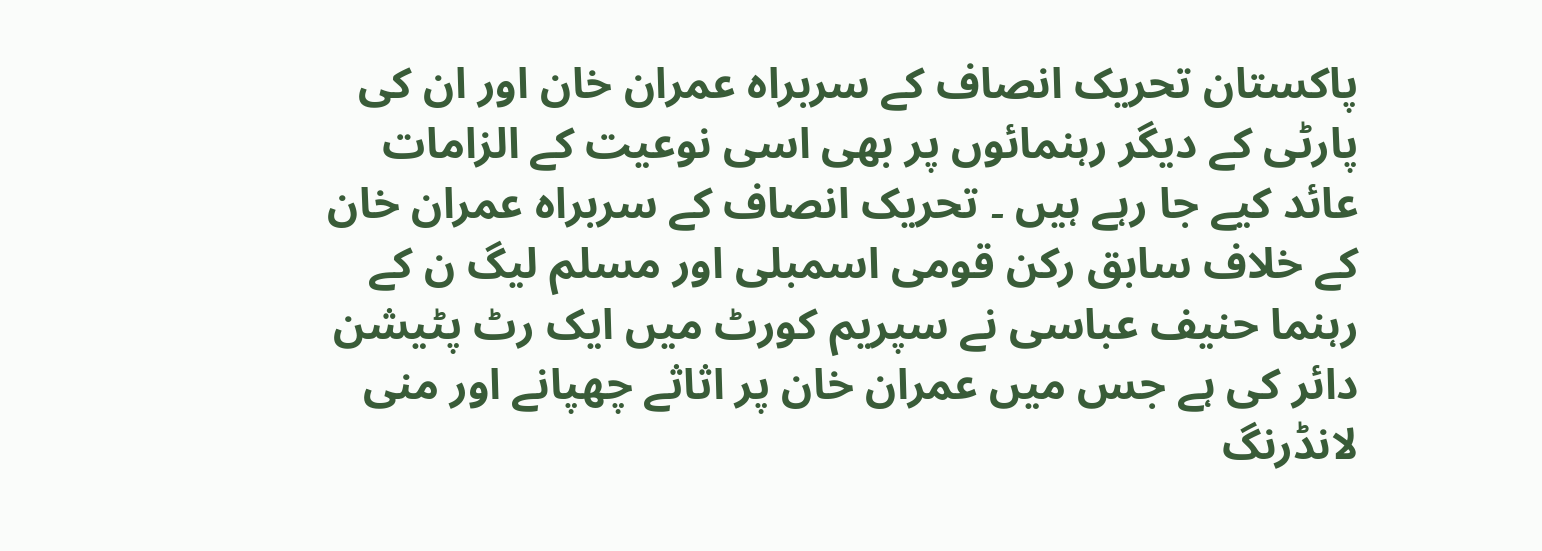پاکستان تحریک انصاف کے سربراہ عمران خان اور ان کی پارٹی کے دیگر رہنمائوں پر بھی اسی نوعیت کے الزامات عائد کیے جا رہے ہیں ۔ تحریک انصاف کے سربراہ عمران خان کے خلاف سابق رکن قومی اسمبلی اور مسلم لیگ ن کے رہنما حنیف عباسی نے سپریم کورٹ میں ایک رٹ پٹیشن دائر کی ہے جس میں عمران خان پر اثاثے چھپانے اور منی لانڈرنگ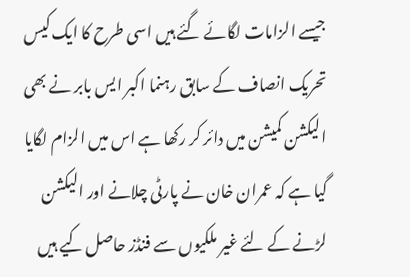جیسے الزامات لگائے گئے ہیں اسی طرح کا ایک کیس تحریک انصاف کے سابق رہنما اکبر ایس بابر نے بھی الیکشن کمیشن میں دائر کر رکھا ہے اس میں الزام لگایا گیا ہے کہ عمران خان نے پارٹی چلانے اور الیکشن لڑنے کے لئے غیر ملکیوں سے فنڈز حاصل کیے ہیں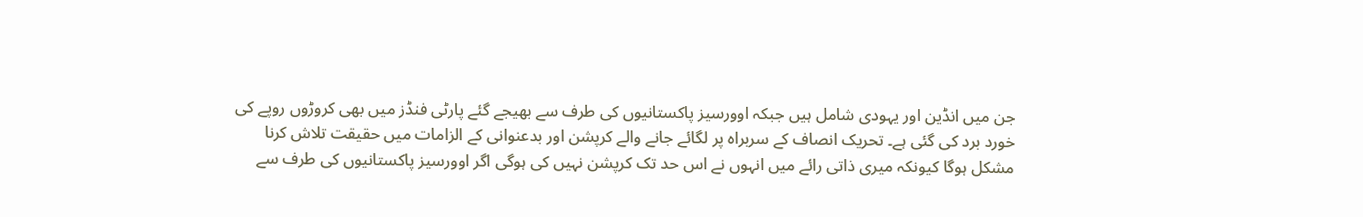جن میں انڈین اور یہودی شامل ہیں جبکہ اوورسیز پاکستانیوں کی طرف سے بھیجے گئے پارٹی فنڈز میں بھی کروڑوں روپے کی خورد برد کی گئی ہے۔ تحریک انصاف کے سربراہ پر لگائے جانے والے کرپشن اور بدعنوانی کے الزامات میں حقیقت تلاش کرنا مشکل ہوگا کیونکہ میری ذاتی رائے میں انہوں نے اس حد تک کرپشن نہیں کی ہوگی اگر اوورسیز پاکستانیوں کی طرف سے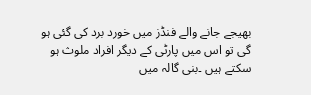بھیجے جانے والے فنڈز میں خورد برد کی گئی ہو گی تو اس میں پارٹی کے دیگر افراد ملوث ہو سکتے ہیں ۔بنی گالہ میں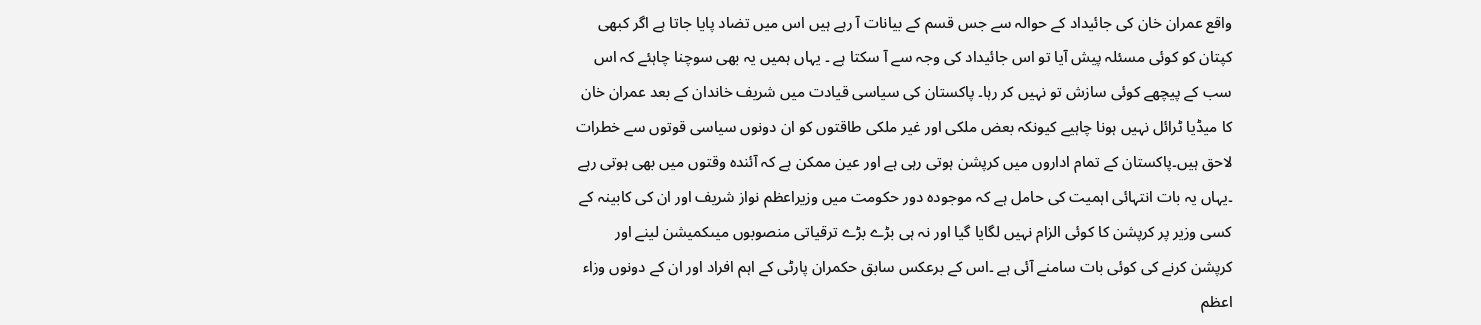واقع عمران خان کی جائیداد کے حوالہ سے جس قسم کے بیانات آ رہے ہیں اس میں تضاد پایا جاتا ہے اگر کبھی کپتان کو کوئی مسئلہ پیش آیا تو اس جائیداد کی وجہ سے آ سکتا ہے ۔ یہاں ہمیں یہ بھی سوچنا چاہئے کہ اس سب کے پیچھے کوئی سازش تو نہیں کر رہا۔ پاکستان کی سیاسی قیادت میں شریف خاندان کے بعد عمران خان کا میڈیا ٹرائل نہیں ہونا چاہیے کیونکہ بعض ملکی اور غیر ملکی طاقتوں کو ان دونوں سیاسی قوتوں سے خطرات لاحق ہیں۔پاکستان کے تمام اداروں میں کرپشن ہوتی رہی ہے اور عین ممکن ہے کہ آئندہ وقتوں میں بھی ہوتی رہے ۔یہاں یہ بات انتہائی اہمیت کی حامل ہے کہ موجودہ دور حکومت میں وزیراعظم نواز شریف اور ان کی کابینہ کے کسی وزیر پر کرپشن کا کوئی الزام نہیں لگایا گیا اور نہ ہی بڑے بڑے ترقیاتی منصوبوں میںکمیشن لینے اور کرپشن کرنے کی کوئی بات سامنے آئی ہے ۔اس کے برعکس سابق حکمران پارٹی کے اہم افراد اور ان کے دونوں وزاء اعظم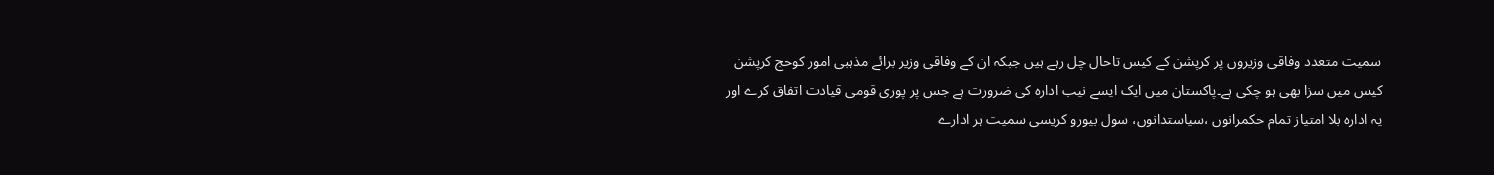سمیت متعدد وفاقی وزیروں پر کرپشن کے کیس تاحال چل رہے ہیں جبکہ ان کے وفاقی وزیر برائے مذہبی امور کوحج کرپشن کیس میں سزا بھی ہو چکی ہے۔پاکستان میں ایک ایسے نیب ادارہ کی ضرورت ہے جس پر پوری قومی قیادت اتفاق کرے اور یہ ادارہ بلا امتیاز تمام حکمرانوں ،سیاستدانوں، سول بیورو کریسی سمیت ہر ادارے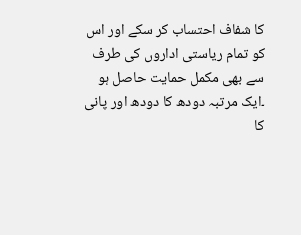کا شفاف احتساب کر سکے اور اس کو تمام ریاستی اداروں کی طرف سے بھی مکمل حمایت حاصل ہو ۔ایک مرتبہ دودھ کا دودھ اور پانی کا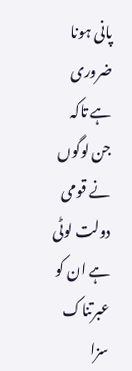پانی ہونا ضروری ہے تاکہ جن لوگوں نے قومی دولت لوٹی ہے ان کو عبرتناک سزا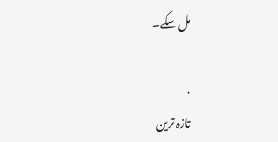مل سکے۔

.
تازہ ترین